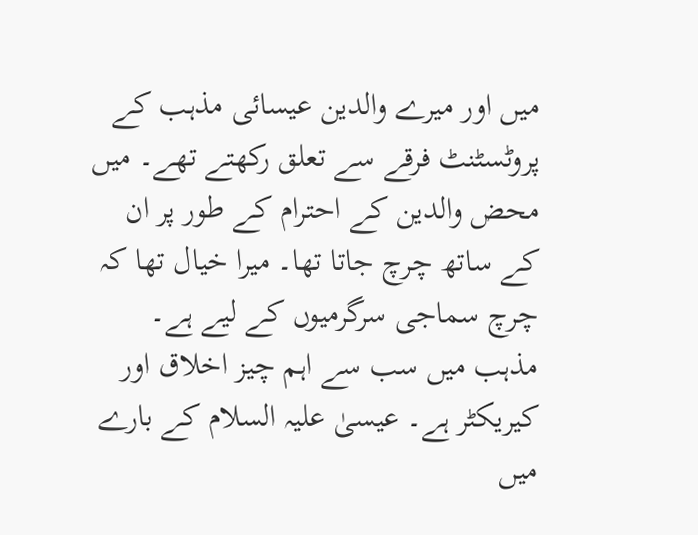میں اور میرے والدین عیسائی مذہب کے پروٹسٹنٹ فرقے سے تعلق رکھتے تھے۔ میں محض والدین کے احترام کے طور پر ان کے ساتھ چرچ جاتا تھا۔ میرا خیال تھا کہ چرچ سماجی سرگرمیوں کے لیے ہے۔ مذہب میں سب سے اہم چیز اخلاق اور کیریکٹر ہے۔ عیسیٰ علیہ السلام کے بارے میں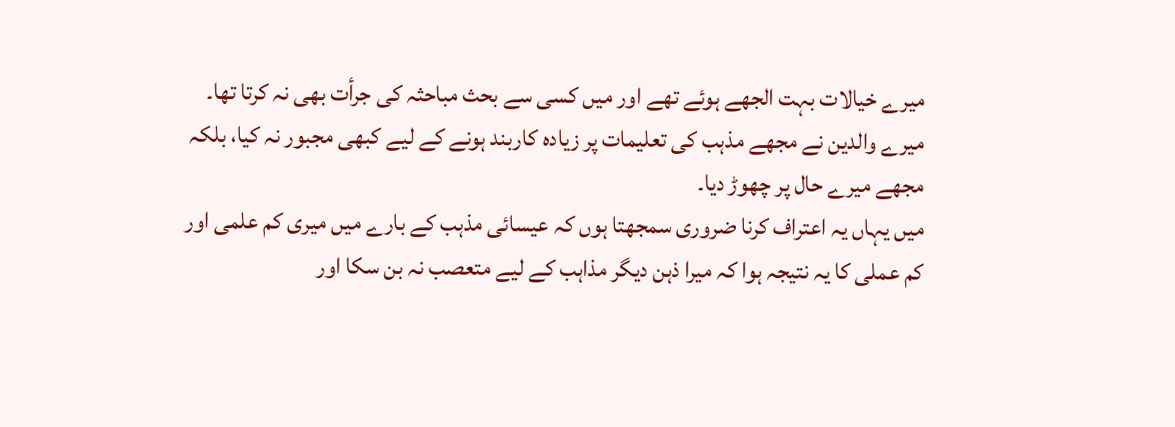میرے خیالات بہت الجھے ہوئے تھے اور میں کسی سے بحث مباحثہ کی جرأت بھی نہ کرتا تھا۔ میرے والدین نے مجھے مذہب کی تعلیمات پر زیادہ کاربند ہونے کے لیے کبھی مجبور نہ کیا، بلکہ مجھے میرے حال پر چھوڑ دیا۔
میں یہاں یہ اعتراف کرنا ضروری سمجھتا ہوں کہ عیسائی مذہب کے بارے میں میری کم علمی اور کم عملی کا یہ نتیجہ ہوا کہ میرا ذہن دیگر مذاہب کے لیے متعصب نہ بن سکا اور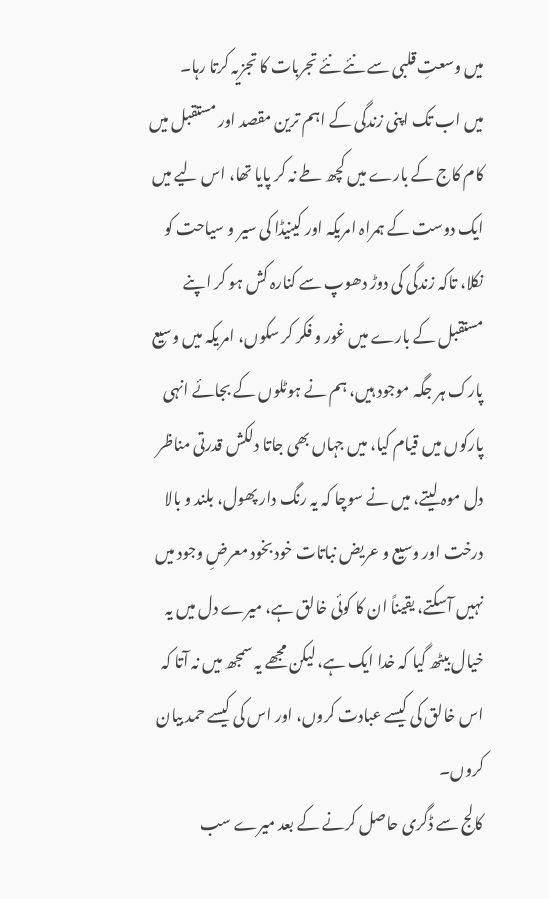میں وسعتِ قلبی سے نئے نئے تجربات کا تجزیہ کرتا رہا۔
میں اب تک اپنی زندگی کے اہم ترین مقصد اور مستقبل میں کام کاج کے بارے میں کچھ طے نہ کر پایا تھا، اس لیے میں ایک دوست کے ہمراہ امریکہ اور کینیڈا کی سیر و سیاحت کو نکلا، تاکہ زندگی کی دوڑ دھوپ سے کنارہ کش ہو کر اپنے مستقبل کے بارے میں غور و فکر کر سکوں، امریکہ میں وسیع پارک ہر جگہ موجود ہیں، ہم نے ہوٹلوں کے بجائے انہی پارکوں میں قیام کیا، میں جہاں بھی جاتا دلکش قدرتی مناظر دل موہ لیتے، میں نے سوچا کہ یہ رنگ دار پھول، بلند و بالا درخت اور وسیع و عریض نباتات خود بخود معرضِ وجود میں نہیں آسکتے، یقیناً ان کا کوئی خالق ہے، میرے دل میں یہ خیال بیٹھ گیا کہ خدا ایک ہے، لیکن مجھے یہ سمجھ میں نہ آتا کہ اس خالق کی کیسے عبادت کروں، اور اس کی کیسے حمد بیان کروں۔
کالج سے ڈگری حاصل کرنے کے بعد میرے سب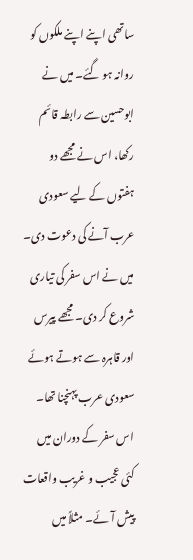ساتھی اپنے اپنے ملکوں کو روانہ ہو گئے۔ میں نے ابوحسین سے رابطہ قائم رکھا، اس نے مجھے دو ہفتوں کے لیے سعودی عرب آنے کی دعوت دی۔ میں نے اس سفر کی تیاری شروع کر دی۔ مجھے پیرس اور قاہرہ سے ہوتے ہوئے سعودی عرب پہنچنا تھا۔ اس سفر کے دوران میں کئی عجیب و غریب واقعات پیش آئے۔ مثلاً میں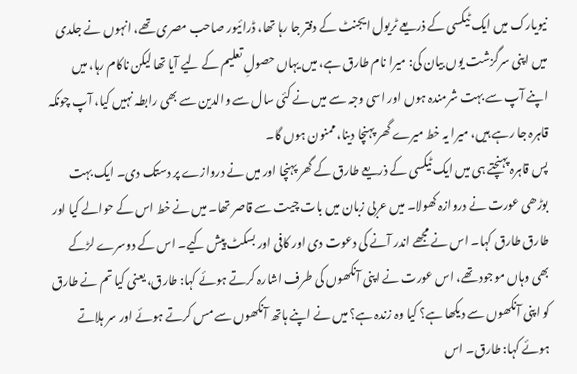نیویارک میں ایک ٹیکسی کے ذریعے ٹریول ایجنٹ کے دفتر جا رہا تھا، ڈرائیور صاحب مصری تھے، انہوں نے جلدی میں اپنی سرگزشت یوں بیان کی: میرا نام طارق ہے، میں یہاں حصولِ تعلیم کے لیے آیا تھا لیکن ناکام رہا، میں اپنے آپ سے بہت شرمندہ ہوں اور اسی وجہ سے میں نے کئی سال سے والدین سے بھی رابطہ نہیں کیا، آپ چونکہ قاہرہ جا رہے ہیں، میرا یہ خط میرے گھر پہنچا دینا، ممنون ہوں گا۔
پس قاہرہ پہنچتے ہی میں ایک ٹیکسی کے ذریعے طارق کے گھر پہنچا اور میں نے دروازے پر دستک دی۔ ایک بہت بوڑھی عورت نے دروازہ کھولا۔ میں عربی زبان میں بات چیت سے قاصر تھا۔ میں نے خط اس کے حوالے کیا اور طارق طارق کہا۔ اس نے مجھے اندر آنے کی دعوت دی اور کافی اور بسکٹ پیش کیے۔ اس کے دوسرے لڑکے بھی وہاں موجود تھے، اس عورت نے اپنی آنکھوں کی طرف اشارہ کرتے ہوئے کہا: طارق، یعنی کیا تم نے طارق کو اپنی آنکھوں سے دیکھا ہے؟ کیا وہ زندہ ہے؟ میں نے اپنے ہاتھ آنکھوں سے مس کرتے ہوئے اور سر ہلاتے ہوئے کہا: طارق۔ اس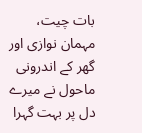بات چیت، مہمان نوازی اور گھر کے اندرونی ماحول نے میرے دل پر بہت گہرا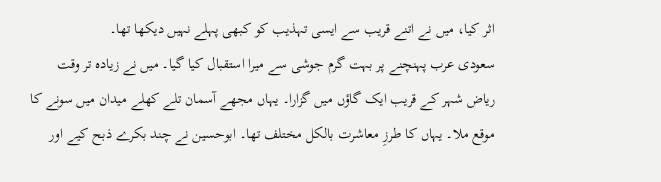اثر کیا، میں نے اتنے قریب سے ایسی تہذیب کو کبھی پہلے نہیں دیکھا تھا۔
سعودی عرب پہنچنے پر بہت گرم جوشی سے میرا استقبال کیا گیا۔ میں نے زیادہ تر وقت ریاض شہر کے قریب ایک گاؤں میں گزارا۔ یہاں مجھے آسمان تلے کھلے میدان میں سونے کا موقع ملا۔ یہاں کا طرزِ معاشرت بالکل مختلف تھا۔ ابوحسین نے چند بکرے ذبح کیے اور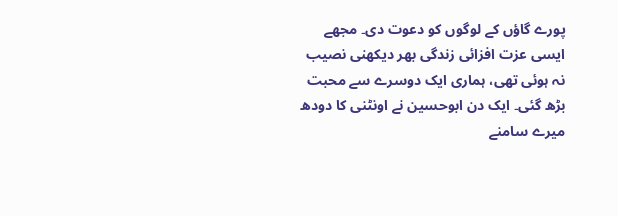پورے گاؤں کے لوگوں کو دعوت دی۔ مجھے ایسی عزت افزائی زندگی بھر دیکھنی نصیب نہ ہوئی تھی، ہماری ایک دوسرے سے محبت بڑھ گئی۔ ایک دن ابوحسین نے اونٹنی کا دودھ میرے سامنے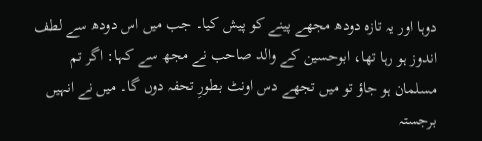دوہا اور یہ تازہ دودھ مجھے پینے کو پیش کیا۔ جب میں اس دودھ سے لطف اندوز ہو رہا تھا، ابوحسین کے والد صاحب نے مجھ سے کہا: اگر تم مسلمان ہو جاؤ تو میں تجھے دس اونٹ بطورِ تحفہ دوں گا۔ میں نے انہیں برجستہ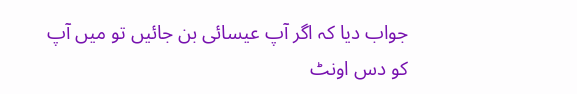جواب دیا کہ اگر آپ عیسائی بن جائیں تو میں آپ کو دس اونٹ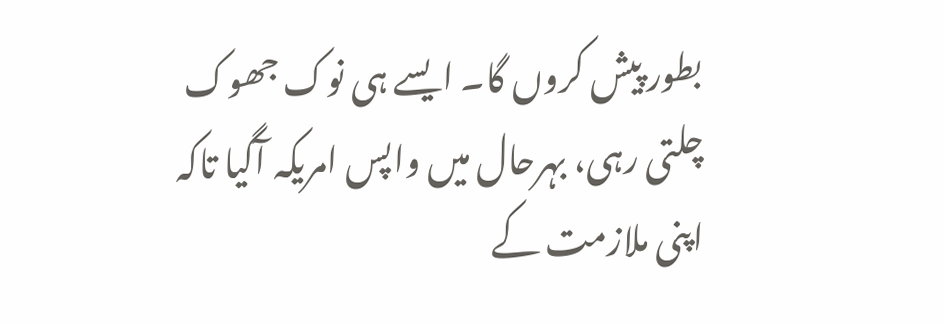بطور پیش کروں گا۔ ایسے ہی نوک جھوک چلتی رہی، بہرحال میں واپس امریکہ آگیا تاکہ اپنی ملازمت کے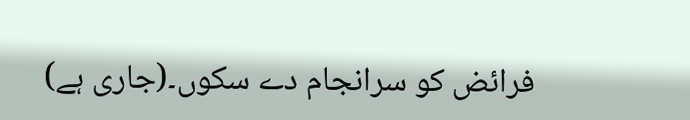فرائض کو سرانجام دے سکوں۔(جاری ہے)